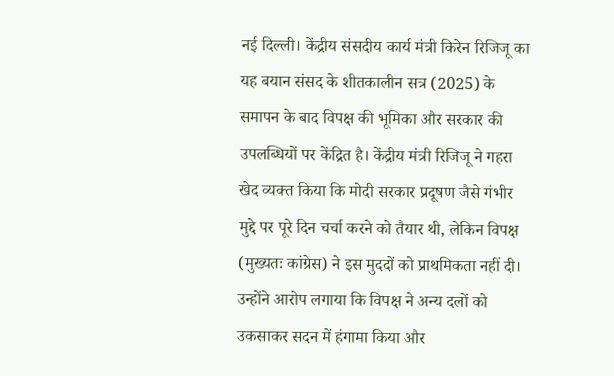नई दिल्ली। केंद्रीय संसदीय कार्य मंत्री किरेन रिजिजू का यह बयान संसद के शीतकालीन सत्र (2025) के समापन के बाद विपक्ष की भूमिका और सरकार की उपलब्धियों पर केंद्रित है। केंद्रीय मंत्री रिजिजू ने गहरा खेद व्यक्त किया कि मोदी सरकार प्रदूषण जैसे गंभीर मुद्दे पर पूरे दिन चर्चा करने को तैयार थी, लेकिन विपक्ष (मुख्यतः कांग्रेस) ने इस मुददों को प्राथमिकता नहीं दी। उन्होंने आरोप लगाया कि विपक्ष ने अन्य दलों को उकसाकर सदन में हंगामा किया और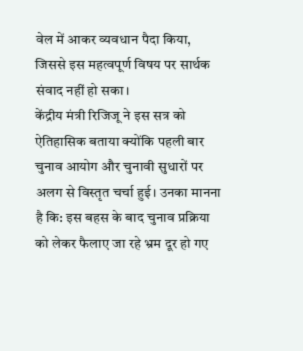वेल में आकर व्यवधान पैदा किया, जिससे इस महत्वपूर्ण विषय पर सार्थक संवाद नहीं हो सका।
केंद्रीय मंत्री रिजिजू ने इस सत्र को ऐतिहासिक बताया क्योंकि पहली बार चुनाव आयोग और चुनावी सुधारों पर अलग से विस्तृत चर्चा हुई। उनका मानना है कि: इस बहस के बाद चुनाव प्रक्रिया को लेकर फैलाए जा रहे भ्रम दूर हो गए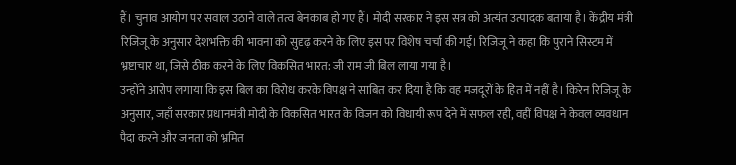हैं। चुनाव आयोग पर सवाल उठाने वाले तत्व बेनकाब हो गए हैं। मोदी सरकार ने इस सत्र को अत्यंत उत्पादक बताया है। केंद्रीय मंत्री रिजिजू के अनुसार देशभक्ति की भावना को सुदृढ़ करने के लिए इस पर विशेष चर्चा की गई। रिजिजू ने कहा कि पुराने सिस्टम में भ्रष्टाचार था, जिसे ठीक करने के लिए विकसित भारत: जी राम जी बिल लाया गया है।
उन्होंने आरोप लगाया कि इस बिल का विरोध करके विपक्ष ने साबित कर दिया है कि वह मजदूरों के हित में नहीं है। किरेन रिजिजू के अनुसार, जहाँ सरकार प्रधानमंत्री मोदी के विकसित भारत के विजन को विधायी रूप देने में सफल रही, वहीं विपक्ष ने केवल व्यवधान पैदा करने और जनता को भ्रमित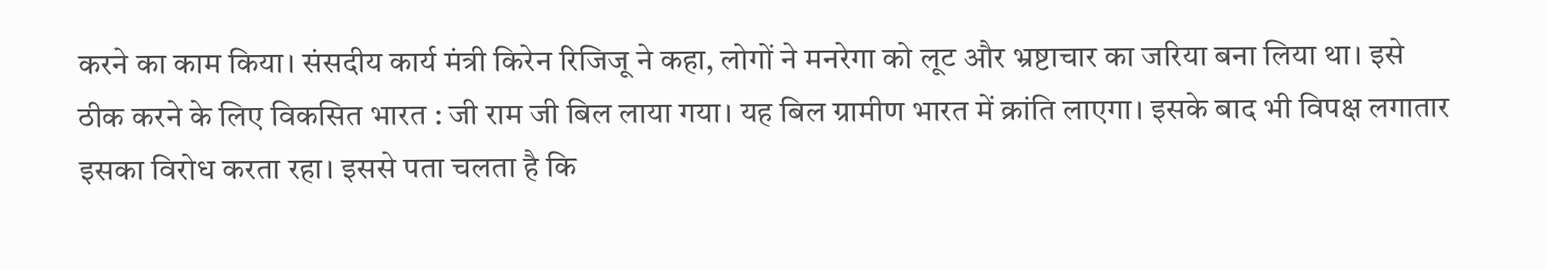करने का काम किया। संसदीय कार्य मंत्री किरेन रिजिजू ने कहा, लोगों ने मनरेगा को लूट और भ्रष्टाचार का जरिया बना लिया था। इसे ठीक करने के लिए विकसित भारत : जी राम जी बिल लाया गया। यह बिल ग्रामीण भारत में क्रांति लाएगा। इसके बाद भी विपक्ष लगातार इसका विरोध करता रहा। इससे पता चलता है कि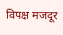विपक्ष मजदूर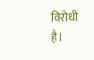विरोधी है।